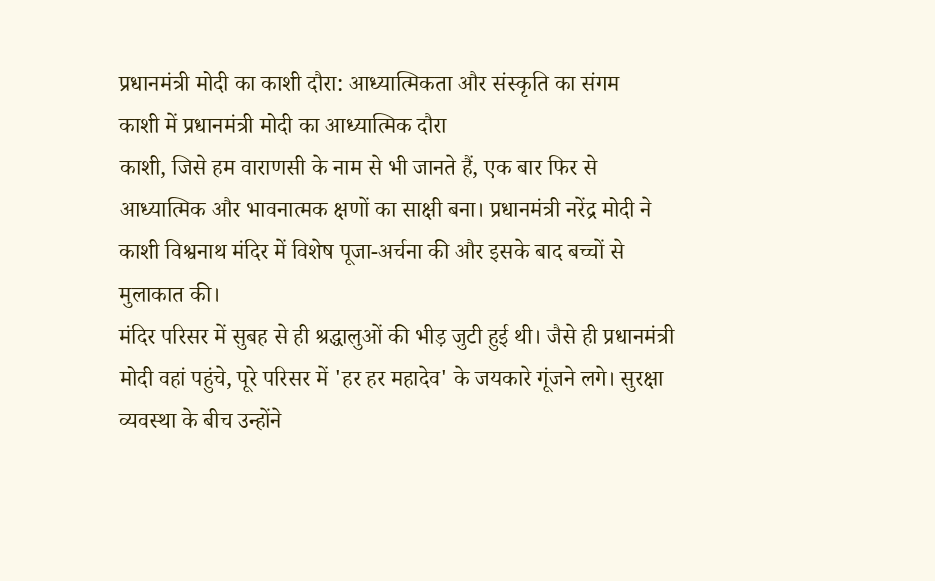प्रधानमंत्री मोदी का काशी दौरा: आध्यात्मिकता और संस्कृति का संगम
काशी में प्रधानमंत्री मोदी का आध्यात्मिक दौरा
काशी, जिसे हम वाराणसी के नाम से भी जानते हैं, एक बार फिर से आध्यात्मिक और भावनात्मक क्षणों का साक्षी बना। प्रधानमंत्री नरेंद्र मोदी ने काशी विश्वनाथ मंदिर में विशेष पूजा-अर्चना की और इसके बाद बच्चों से मुलाकात की।
मंदिर परिसर में सुबह से ही श्रद्धालुओं की भीड़ जुटी हुई थी। जैसे ही प्रधानमंत्री मोदी वहां पहुंचे, पूरे परिसर में 'हर हर महादेव' के जयकारे गूंजने लगे। सुरक्षा व्यवस्था के बीच उन्होंने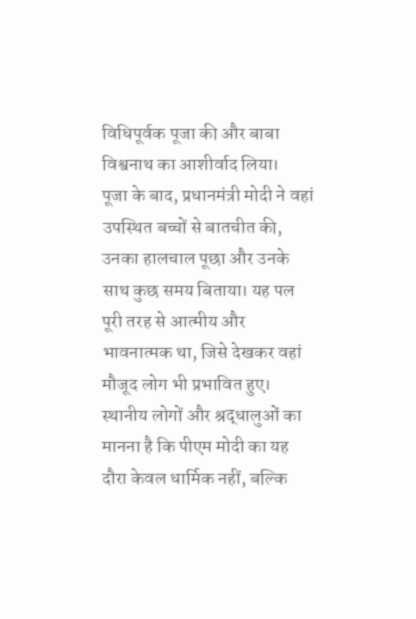विधिपूर्वक पूजा की और बाबा विश्वनाथ का आशीर्वाद लिया।
पूजा के बाद, प्रधानमंत्री मोदी ने वहां उपस्थित बच्चों से बातचीत की, उनका हालचाल पूछा और उनके साथ कुछ समय बिताया। यह पल पूरी तरह से आत्मीय और भावनात्मक था, जिसे देखकर वहां मौजूद लोग भी प्रभावित हुए।
स्थानीय लोगों और श्रद्धालुओं का मानना है कि पीएम मोदी का यह दौरा केवल धार्मिक नहीं, बल्कि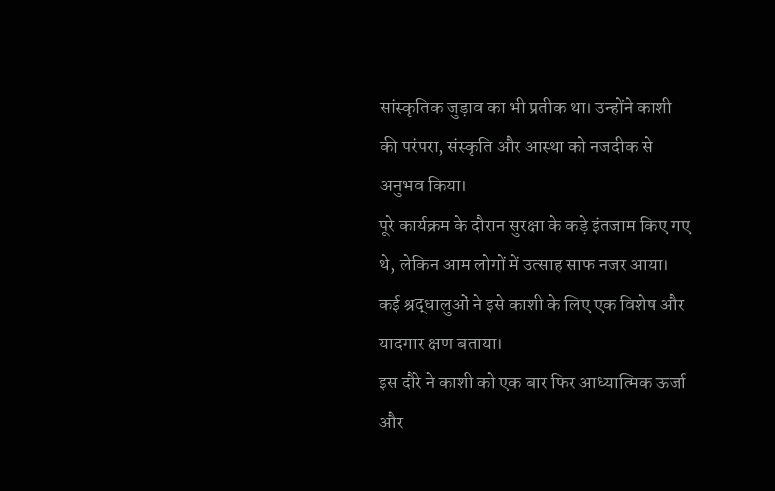सांस्कृतिक जुड़ाव का भी प्रतीक था। उन्होंने काशी की परंपरा, संस्कृति और आस्था को नजदीक से अनुभव किया।
पूरे कार्यक्रम के दौरान सुरक्षा के कड़े इंतजाम किए गए थे, लेकिन आम लोगों में उत्साह साफ नजर आया। कई श्रद्धालुओं ने इसे काशी के लिए एक विशेष और यादगार क्षण बताया।
इस दौरे ने काशी को एक बार फिर आध्यात्मिक ऊर्जा और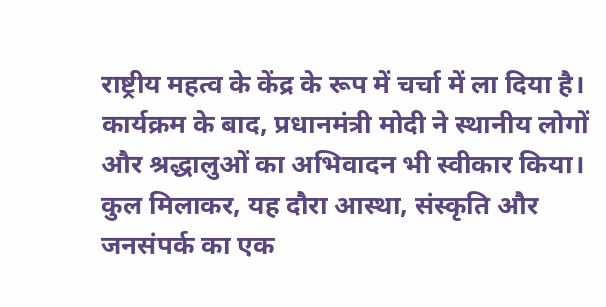राष्ट्रीय महत्व के केंद्र के रूप में चर्चा में ला दिया है। कार्यक्रम के बाद, प्रधानमंत्री मोदी ने स्थानीय लोगों और श्रद्धालुओं का अभिवादन भी स्वीकार किया।
कुल मिलाकर, यह दौरा आस्था, संस्कृति और जनसंपर्क का एक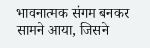भावनात्मक संगम बनकर सामने आया, जिसने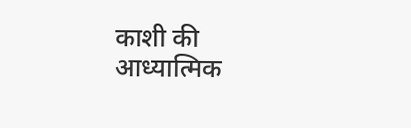काशी की आध्यात्मिक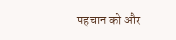पहचान को और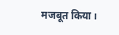मजबूत किया।